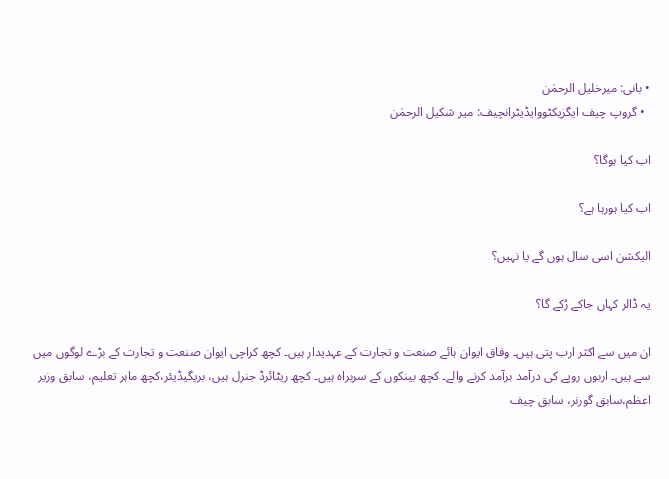• بانی: میرخلیل الرحمٰن
  • گروپ چیف ایگزیکٹووایڈیٹرانچیف: میر شکیل الرحمٰن

اب کیا ہوگا؟

اب کیا ہورہا ہے؟

الیکشن اسی سال ہوں گے یا نہیں؟

یہ ڈالر کہاں جاکے رُکے گا؟

ان میں سے اکثر ارب پتی ہیں۔ وفاق ایوان ہائے صنعت و تجارت کے عہدیدار ہیں۔ کچھ کراچی ایوان صنعت و تجارت کے بڑے لوگوں میں سے ہیں۔ اربوں روپے کی درآمد برآمد کرنے والے۔ کچھ بینکوں کے سربراہ ہیں۔ کچھ ریٹائرڈ جنرل ہیں، بریگیڈیئر،کچھ ماہر تعلیم، سابق وزیر اعظم،سابق گورنر، سابق چیف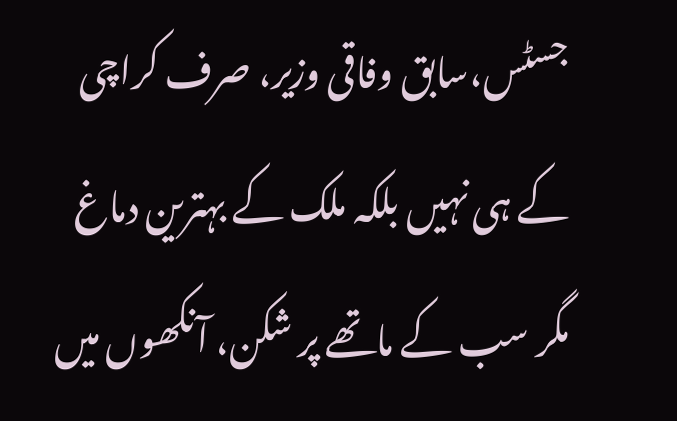جسٹس،سابق وفاقی وزیر، صرف کراچی کے ہی نہیں بلکہ ملک کے بہترین دماغ مگر سب کے ماتھے پر شکن، آنکھوں میں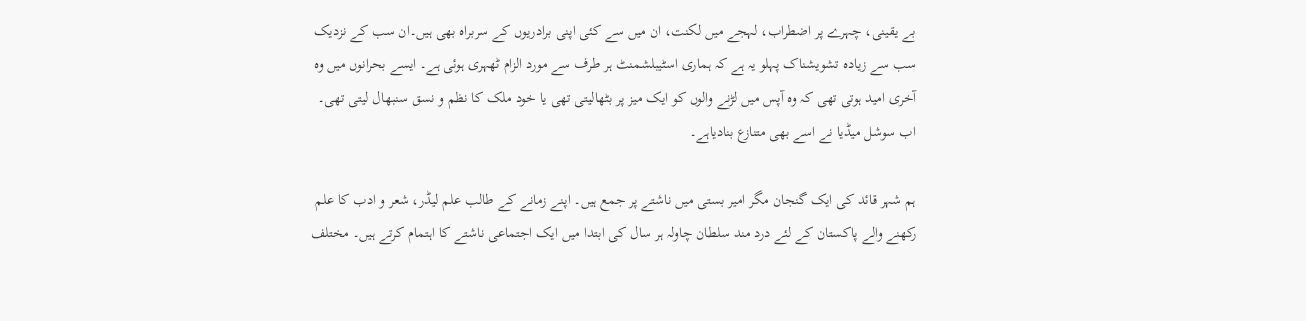بے یقینی، چہرے پر اضطراب، لہجے میں لکنت، ان میں سے کئی اپنی برادریوں کے سربراہ بھی ہیں۔ان سب کے نزدیک سب سے زیادہ تشویشناک پہلو یہ ہے کہ ہماری اسٹیبلشمنٹ ہر طرف سے مورد الزام ٹھہری ہوئی ہے۔ ایسے بحرانوں میں وہ آخری امید ہوتی تھی کہ وہ آپس میں لڑنے والوں کو ایک میز پر بٹھالیتی تھی یا خود ملک کا نظم و نسق سنبھال لیتی تھی۔ اب سوشل میڈیا نے اسے بھی متنازع بنادیاہے۔

ہم شہر قائد کی ایک گنجان مگر امیر بستی میں ناشتے پر جمع ہیں۔ اپنے زمانے کے طالب علم لیڈر، شعر و ادب کا علم رکھنے والے پاکستان کے لئے درد مند سلطان چاولہ ہر سال کی ابتدا میں ایک اجتماعی ناشتے کا اہتمام کرتے ہیں۔ مختلف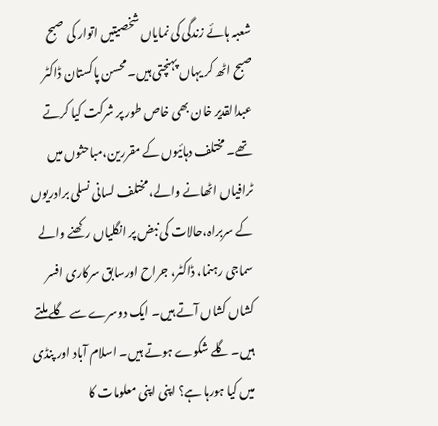شعبہ ہائے زندگی کی نمایاں شخصیتیں اتوار کی صبح صبح اٹھ کر یہاں پہنچتی ہیں۔ محسن پاکستان ڈاکٹر عبدالقدیر خان بھی خاص طور پر شرکت کیا کرتے تھے۔ مختلف دہائیوں کے مقررین،مباحثوں میں ٹرافیاں اٹھانے والے، مختلف لسانی نسلی برادریوں کے سربراہ،حالات کی نبض پر انگلیاں رکھنے والے سماجی رہنما، ڈاکٹر، جراح اورسابق سرکاری افسر کشاں کشاں آتے ہیں۔ ایک دوسرے سے گلے ملتے ہیں۔ گلے شکوے ہوتے ہیں۔ اسلام آباد اور پنڈی میں کیا ہورہا ہے؟ اپنی اپنی معلومات کا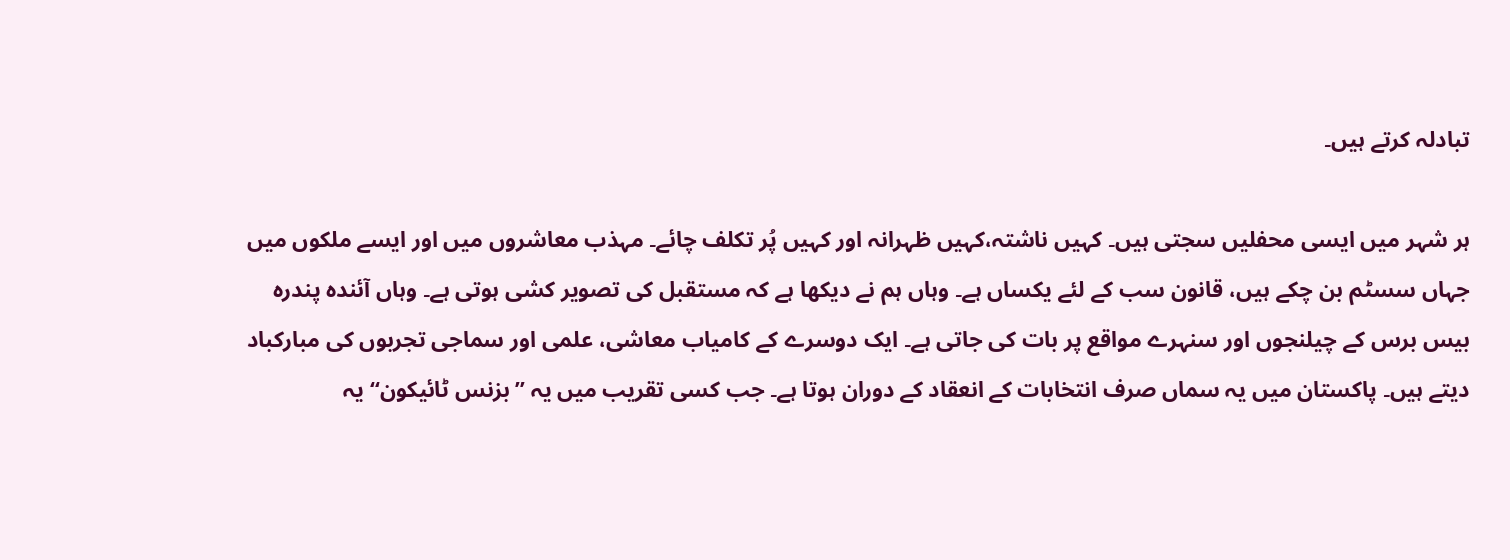تبادلہ کرتے ہیں۔

ہر شہر میں ایسی محفلیں سجتی ہیں۔ کہیں ناشتہ،کہیں ظہرانہ اور کہیں پُر تکلف چائے۔ مہذب معاشروں میں اور ایسے ملکوں میں جہاں سسٹم بن چکے ہیں، قانون سب کے لئے یکساں ہے۔ وہاں ہم نے دیکھا ہے کہ مستقبل کی تصویر کشی ہوتی ہے۔ وہاں آئندہ پندرہ بیس برس کے چیلنجوں اور سنہرے مواقع پر بات کی جاتی ہے۔ ایک دوسرے کے کامیاب معاشی، علمی اور سماجی تجربوں کی مبارکباد دیتے ہیں۔ پاکستان میں یہ سماں صرف انتخابات کے انعقاد کے دوران ہوتا ہے۔ جب کسی تقریب میں یہ ’’بزنس ٹائیکون‘‘ یہ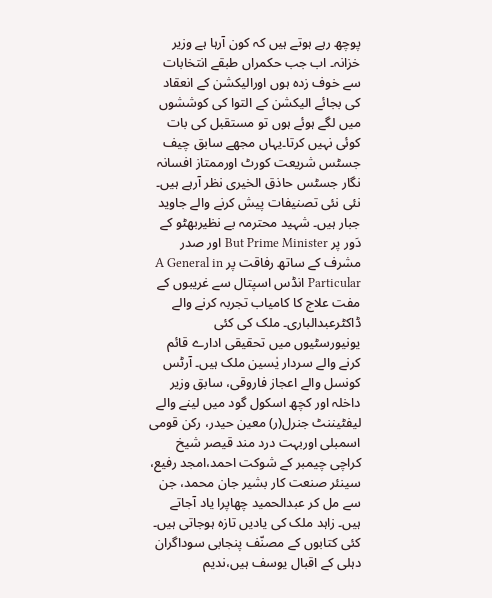پوچھ رہے ہوتے ہیں کہ کون آرہا ہے وزیر خزانہ۔ اب جب حکمراں طبقے انتخابات سے خوف زدہ ہوں اورالیکشن کے انعقاد کی بجائے الیکشن کے التوا کی کوششوں میں لگے ہوئے ہوں تو مستقبل کی بات کوئی نہیں کرتا۔یہاں مجھے سابق چیف جسٹس شریعت کورٹ اورممتاز افسانہ نگار جسٹس حاذق الخیری نظر آرہے ہیں۔ نئی نئی تصنیفات پیش کرنے والے جاوید جبار ہیں۔ شہید محترمہ بے نظیربھٹو کے دَور پر But Prime Minister اور صدر مشرف کے ساتھ رفاقت پر A General in Particular انڈس اسپتال سے غریبوں کے مفت علاج کا کامیاب تجربہ کرنے والے ڈاکٹرعبدالباری۔ ملک کی کئی یونیورسٹیوں میں تحقیقی ادارے قائم کرنے والے سردار یٰسین ملک ہیں۔ آرٹس کونسل والے اعجاز فاروقی، سابق وزیر داخلہ اور کچھ اسکول گود میں لینے والے لیفٹیننٹ جنرل(ر) معین حیدر، رکن قومی اسمبلی اوربہت درد مند قیصر شیخ کراچی چیمبر کے شوکت احمد،امجد رفیع، سینئر صنعت کار بشیر جان محمد، جن سے مل کر عبدالحمید چھاپرا یاد آجاتے ہیں۔ زاہد ملک کی یادیں تازہ ہوجاتی ہیں۔ کئی کتابوں کے مصنّف پنجابی سوداگران دہلی کے اقبال یوسف ہیں،ندیم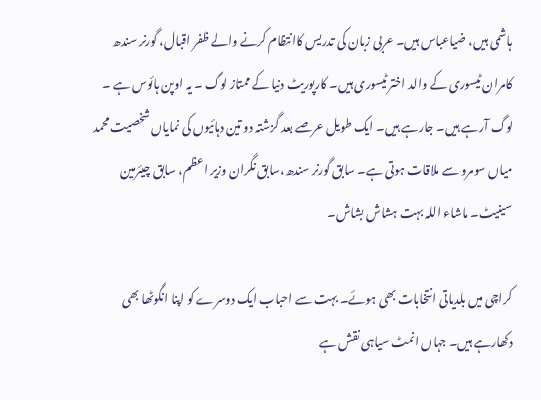ہاشمی ہیں، ضیاعباس ہیں۔ عربی زبان کی تدریس کاانتظام کرنے والے ظفر اقبال، گورنر سندھ کامران ٹیسوری کے والد اختر ٹیسوری ہیں۔ کارپوریٹ دنیا کے ممتاز لوگ ۔ یہ اوپن ہائوس ہے ۔ لوگ آرہے ہیں۔ جارہے ہیں۔ ایک طویل عرصے بعد گزشتہ دو تین دہائیوں کی نمایاں شخصیت محمد میاں سومرو سے ملاقات ہوتی ہے۔ سابق گورنر سندھ،سابق نگران وزیر اعظم، سابق چیئرمین سینیٹ۔ ماشاء اللہ بہت ہشاش بشاش۔

کراچی میں بلدیاتی انتخابات بھی ہوئے۔ بہت سے احباب ایک دوسرے کو اپنا انگوٹھا بھی دکھارہے ہیں۔ جہاں انمٹ سیاہی نقش ہے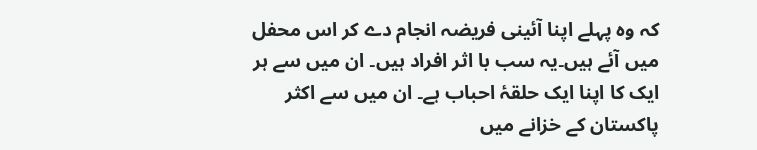کہ وہ پہلے اپنا آئینی فریضہ انجام دے کر اس محفل میں آئے ہیں۔یہ سب با اثر افراد ہیں۔ ان میں سے ہر ایک کا اپنا ایک حلقۂ احباب ہے۔ ان میں سے اکثر پاکستان کے خزانے میں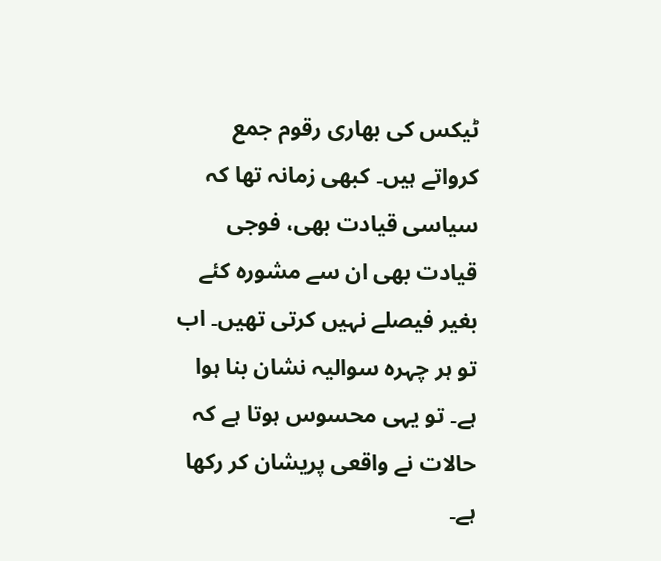ٹیکس کی بھاری رقوم جمع کرواتے ہیں۔ کبھی زمانہ تھا کہ سیاسی قیادت بھی، فوجی قیادت بھی ان سے مشورہ کئے بغیر فیصلے نہیں کرتی تھیں۔ اب تو ہر چہرہ سوالیہ نشان بنا ہوا ہے۔ تو یہی محسوس ہوتا ہے کہ حالات نے واقعی پریشان کر رکھا ہے۔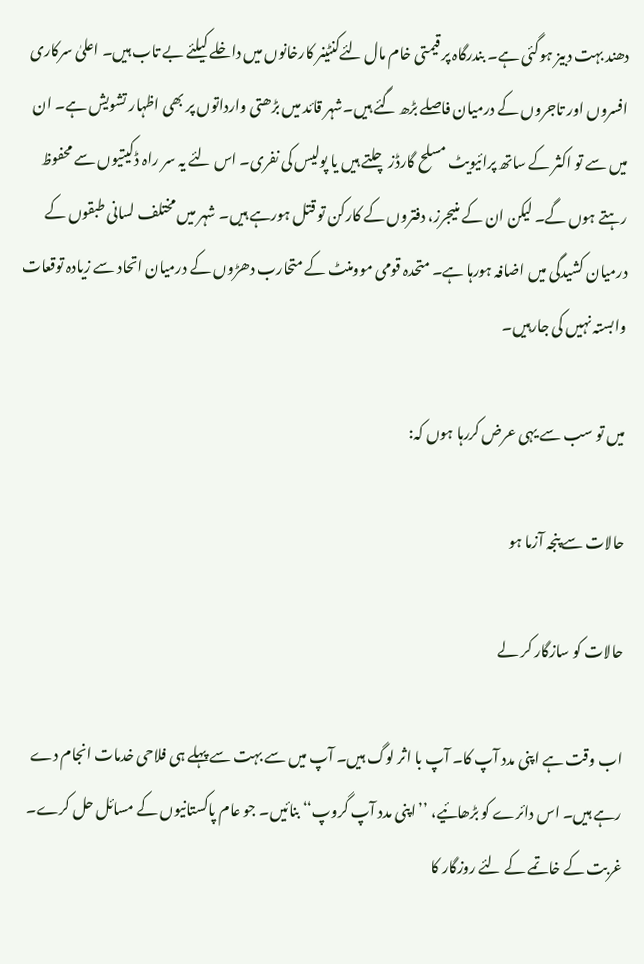دھند بہت دبیز ہوگئی ہے۔ بندرگاہ پر قیمتی خام مال لئےکنٹینر کارخانوں میں داخلے کیلئے بے تاب ہیں۔ اعلیٰ سرکاری افسروں اور تاجروں کے درمیان فاصلے بڑھ گئے ہیں۔شہر قائد میں بڑھتی وارداتوں پر بھی اظہار تشویش ہے۔ ان میں سے تو اکثر کے ساتھ پرائیویٹ مسلح گارڈز چلتے ہیں یا پولیس کی نفری۔ اس لئے یہ سر راہ ڈکیتیوں سے محفوظ رہتے ہوں گے۔ لیکن ان کے منیجرز، دفتروں کے کارکن تو قتل ہورہے ہیں۔ شہر میں مختلف لسانی طبقوں کے درمیان کشیدگی میں اضافہ ہورہا ہے۔ متحدہ قومی موومنٹ کے متحارب دھڑوں کے درمیان اتحاد سے زیادہ توقعات وابستہ نہیں کی جارہیں۔

میں تو سب سے یہی عرض کررہا ہوں کہ:

حالات سے پنجہ آزما ہو

حالات کو سازگار کر لے

اب وقت ہے اپنی مدد آپ کا۔ آپ با اثر لوگ ہیں۔ آپ میں سے بہت سے پہلے ہی فلاحی خدمات انجام دے رہے ہیں۔ اس دائرے کو بڑھائیے، ’’اپنی مدد آپ گروپ‘‘ بنائیں۔ جو عام پاکستانیوں کے مسائل حل کرے۔ غربت کے خاتمے کے لئے روزگار کا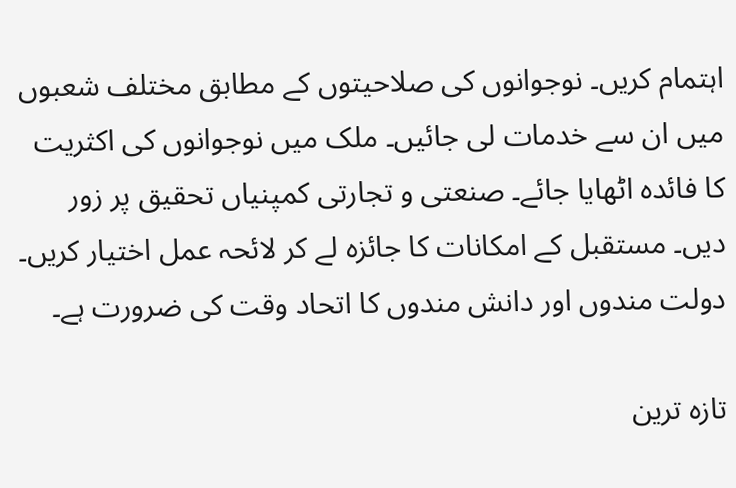اہتمام کریں۔ نوجوانوں کی صلاحیتوں کے مطابق مختلف شعبوں میں ان سے خدمات لی جائیں۔ ملک میں نوجوانوں کی اکثریت کا فائدہ اٹھایا جائے۔ صنعتی و تجارتی کمپنیاں تحقیق پر زور دیں۔ مستقبل کے امکانات کا جائزہ لے کر لائحہ عمل اختیار کریں۔ دولت مندوں اور دانش مندوں کا اتحاد وقت کی ضرورت ہے۔

تازہ ترین